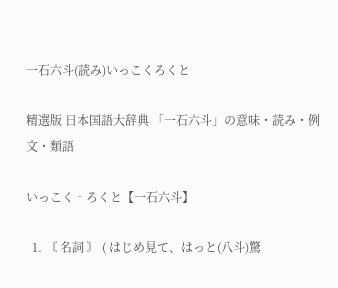一石六斗(読み)いっこくろくと

精選版 日本国語大辞典 「一石六斗」の意味・読み・例文・類語

いっこく‐ろくと【一石六斗】

  1. 〘 名詞 〙 ( はじめ見て、はっと(八斗)驚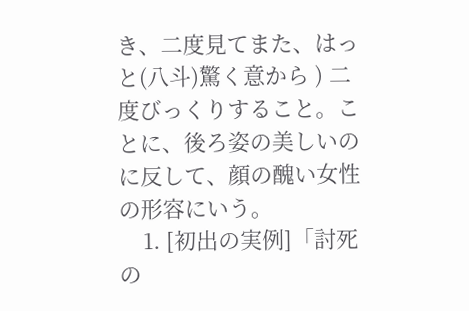き、二度見てまた、はっと(八斗)驚く意から ) 二度びっくりすること。ことに、後ろ姿の美しいのに反して、顔の醜い女性の形容にいう。
    1. [初出の実例]「討死の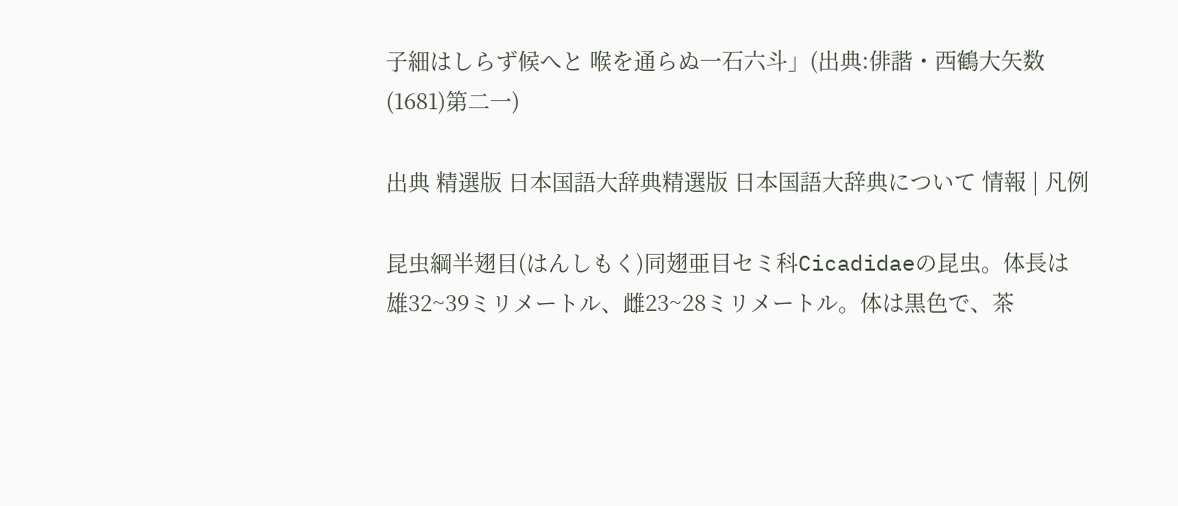子細はしらず候へと 喉を通らぬ一石六斗」(出典:俳諧・西鶴大矢数(1681)第二一)

出典 精選版 日本国語大辞典精選版 日本国語大辞典について 情報 | 凡例

昆虫綱半翅目(はんしもく)同翅亜目セミ科Cicadidaeの昆虫。体長は雄32~39ミリメートル、雌23~28ミリメートル。体は黒色で、茶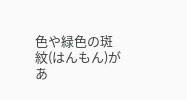色や緑色の斑紋(はんもん)があ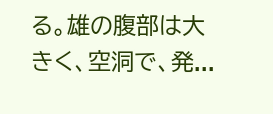る。雄の腹部は大きく、空洞で、発...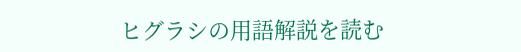ヒグラシの用語解説を読む